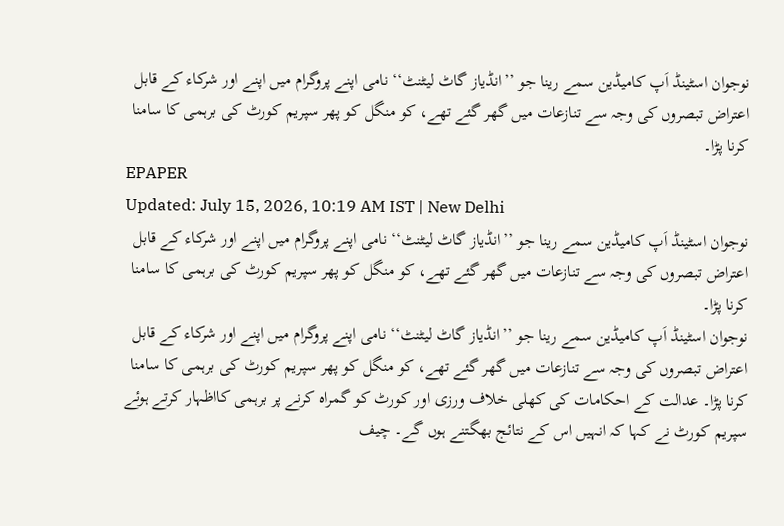نوجوان اسٹینڈ اَپ کامیڈین سمے رینا جو ’’انڈیاز گاٹ لیٹنٹ‘‘ نامی اپنے پروگرام میں اپنے اور شرکاء کے قابل اعتراض تبصروں کی وجہ سے تنازعات میں گھر گئے تھے، کو منگل کو پھر سپریم کورٹ کی برہمی کا سامنا کرنا پڑا۔
EPAPER
Updated: July 15, 2026, 10:19 AM IST | New Delhi
نوجوان اسٹینڈ اَپ کامیڈین سمے رینا جو ’’انڈیاز گاٹ لیٹنٹ‘‘ نامی اپنے پروگرام میں اپنے اور شرکاء کے قابل اعتراض تبصروں کی وجہ سے تنازعات میں گھر گئے تھے، کو منگل کو پھر سپریم کورٹ کی برہمی کا سامنا کرنا پڑا۔
نوجوان اسٹینڈ اَپ کامیڈین سمے رینا جو ’’انڈیاز گاٹ لیٹنٹ‘‘ نامی اپنے پروگرام میں اپنے اور شرکاء کے قابل اعتراض تبصروں کی وجہ سے تنازعات میں گھر گئے تھے، کو منگل کو پھر سپریم کورٹ کی برہمی کا سامنا کرنا پڑا۔ عدالت کے احکامات کی کھلی خلاف ورزی اور کورٹ کو گمراہ کرنے پر برہمی کااظہار کرتے ہوئے سپریم کورٹ نے کہا کہ انہیں اس کے نتائج بھگتنے ہوں گے۔ چیف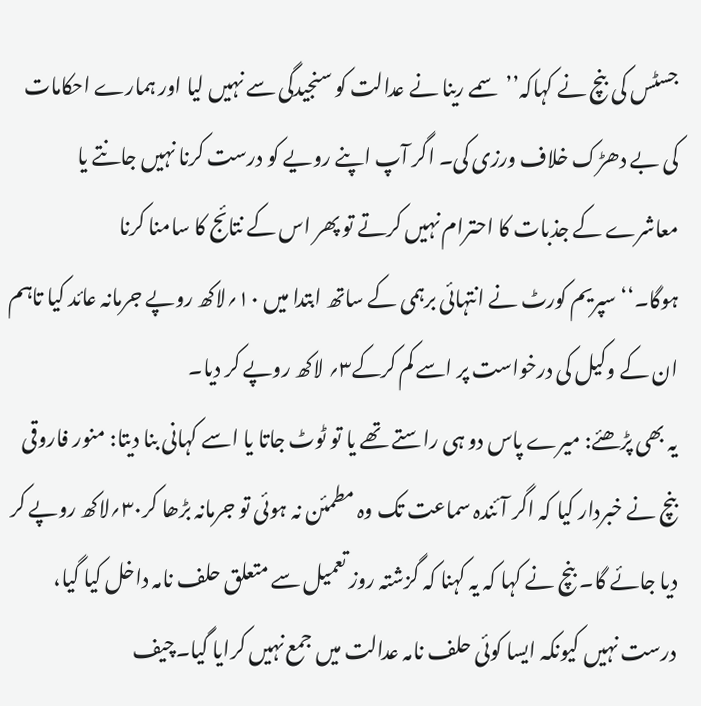جسٹس کی بنچ نے کہاکہ’’ سمے رینا نے عدالت کو سنجیدگی سے نہیں لیا اور ہمارے احکامات کی بے دھڑک خلاف ورزی کی۔ اگر آپ اپنے رویے کو درست کرنا نہیں جانتے یا معاشرے کے جذبات کا احترام نہیں کرتے تو پھر اس کے نتائج کا سامنا کرنا ہوگا۔‘‘سپریم کورٹ نے انتہائی برہمی کے ساتھ ابتدا میں ۱۰؍لاکھ روپے جرمانہ عائد کیا تاہم ان کے وکیل کی درخواست پر اسے کم کرکے۳؍ لاکھ روپے کر دیا۔
یہ بھی پڑھئے: میرے پاس دو ہی راستے تھے یا تو ٹوٹ جاتا یا اسے کہانی بنا دیتا: منور فاروقی
بنچ نے خبردار کیا کہ اگر آئندہ سماعت تک وہ مطمئن نہ ہوئی تو جرمانہ بڑھا کر۳۰؍لاکھ روپے کر دیا جائے گا۔ بنچ نے کہا کہ یہ کہنا کہ گزشتہ روز تعمیل سے متعلق حلف نامہ داخل کیا گیا، درست نہیں کیونکہ ایسا کوئی حلف نامہ عدالت میں جمع نہیں کرایا گیا۔چیف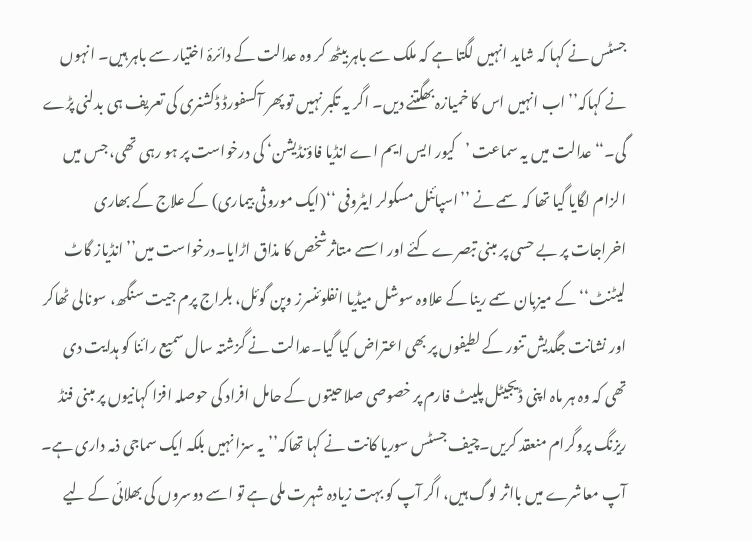جسٹس نے کہا کہ شاید انہیں لگتا ہے کہ ملک سے باہر بیٹھ کر وہ عدالت کے دائرۂ اختیار سے باہر ہیں۔ انہوں نے کہاکہ’’اب انہیں اس کا خمیازہ بھگتنے دیں۔ اگر یہ تکبر نہیں تو پھر آکسفورڈ ڈکشنری کی تعریف ہی بدلنی پڑے گی۔‘‘عدالت میں یہ سماعت ’کیور ایس ایم اے انڈیا فاؤنڈیشن‘ کی درخواست پر ہو رہی تھی، جس میں الزام لگایا گیا تھا کہ سمے نے ’’اسپائنل مسکولر ایٹروفی ‘‘(ایک موروثی بیماری) کے علاج کے بھاری اخراجات پر بے حسی پر مبنی تبصرے کئے اور اسسے متاثرشخص کا مذاق اڑایا۔درخواست میں’’انڈیاز گاٹ لیٹنٹ‘‘ کے میزبان سمے رینا کے علاوہ سوشل میڈیا انفلوئنسرز وپن گوئل، بلراج پرم جیت سنگھ، سونالی ٹھاکر اور نشانت جگدیش تنور کے لطیفوں پر بھی اعتراض کیا گیا۔عدالت نے گزشتہ سال سمیع رائنا کو ہدایت دی تھی کہ وہ ہر ماہ اپنی ڈیجیٹل پلیٹ فارم پر خصوصی صلاحیتوں کے حامل افراد کی حوصلہ افزا کہانیوں پر مبنی فنڈ ریزنگ پروگرام منعقد کریں۔چیف جسٹس سوریا کانت نے کہا تھاکہ’’یہ سزا نہیں بلکہ ایک سماجی ذمہ داری ہے۔ آپ معاشرے میں بااثر لوگ ہیں، اگر آپ کو بہت زیادہ شہرت ملی ہے تو اسے دوسروں کی بھلائی کے لیے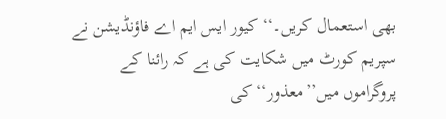بھی استعمال کریں۔‘‘ کیور ایس ایم اے فاؤنڈیشن نے سپریم کورٹ میں شکایت کی ہے کہ رائنا کے پروگراموں میں’’معذور‘‘ کی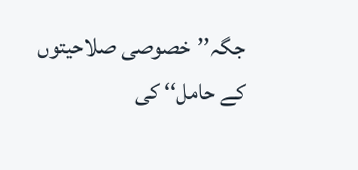جگہ’’خصوصی صلاحیتوں کے حامل‘‘ کی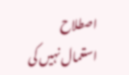اصطلاح استعمال نہیں کی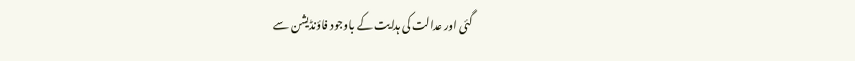گئی اور عدالت کی ہدایت کے باوجود فاؤنڈیشن سے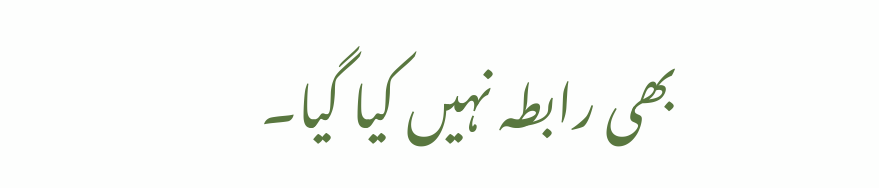بھی رابطہ نہیں کیا گیا۔